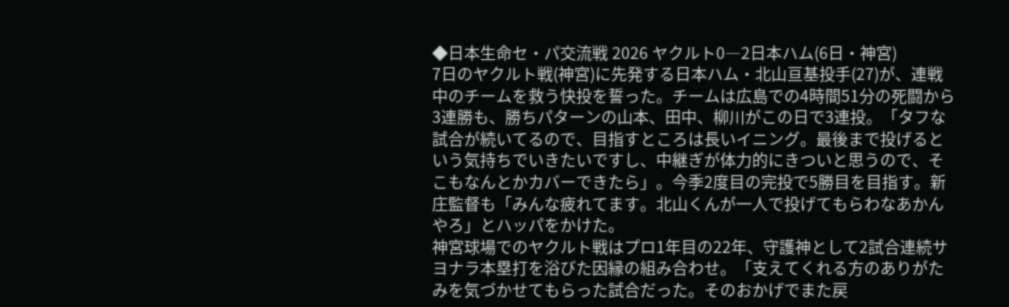◆日本生命セ・パ交流戦 2026 ヤクルト0―2日本ハム(6日・神宮)
7日のヤクルト戦(神宮)に先発する日本ハム・北山亘基投手(27)が、連戦中のチームを救う快投を誓った。チームは広島での4時間51分の死闘から3連勝も、勝ちパターンの山本、田中、柳川がこの日で3連投。「タフな試合が続いてるので、目指すところは長いイニング。最後まで投げるという気持ちでいきたいですし、中継ぎが体力的にきついと思うので、そこもなんとかカバーできたら」。今季2度目の完投で5勝目を目指す。新庄監督も「みんな疲れてます。北山くんが一人で投げてもらわなあかんやろ」とハッパをかけた。
神宮球場でのヤクルト戦はプロ1年目の22年、守護神として2試合連続サヨナラ本塁打を浴びた因縁の組み合わせ。「支えてくれる方のありがたみを気づかせてもらった試合だった。そのおかげでまた戻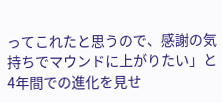ってこれたと思うので、感謝の気持ちでマウンドに上がりたい」と4年間での進化を見せ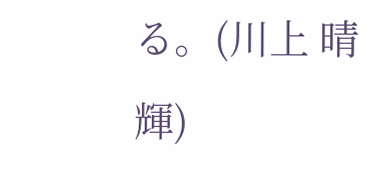る。(川上 晴輝)